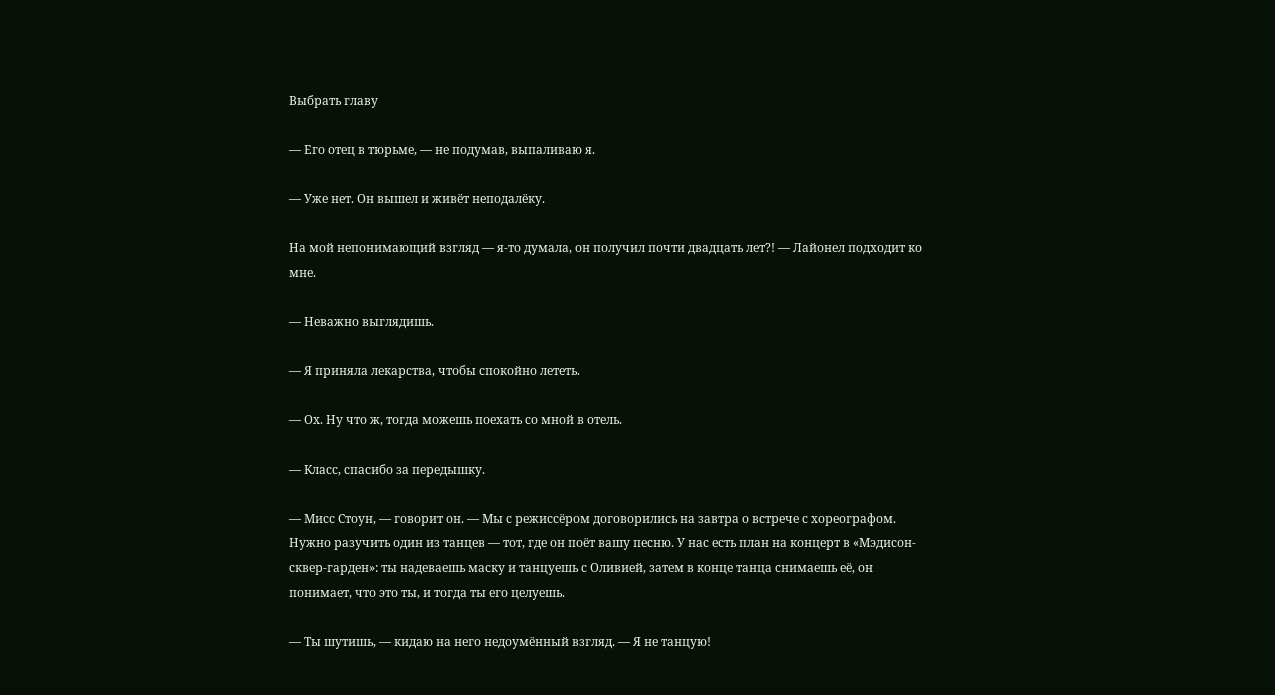Выбрать главу

— Его отец в тюрьме, — не подумав, выпаливаю я.

— Уже нет. Он вышел и живёт неподалёку.

На мой непонимающий взгляд — я-то думала, он получил почти двадцать лет?! — Лайонел подходит ко мне.

— Неважно выглядишь.

— Я приняла лекарства, чтобы спокойно лететь.

— Ох. Ну что ж, тогда можешь поехать со мной в отель.

— Класс, спасибо за передышку.

— Мисс Стоун, — говорит он. — Мы с режиссёром договорились на завтра о встрече с хореографом. Нужно разучить один из танцев — тот, где он поёт вашу песню. У нас есть план на концерт в «Мэдисон-сквер-гарден»: ты надеваешь маску и танцуешь с Оливией, затем в конце танца снимаешь её, он понимает, что это ты, и тогда ты его целуешь.

— Ты шутишь, — кидаю на него недоумённый взгляд. — Я не танцую!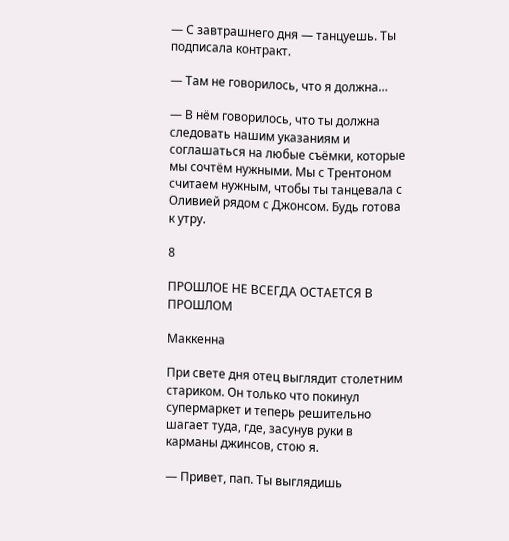— С завтрашнего дня — танцуешь. Ты подписала контракт.

— Там не говорилось, что я должна…

— В нём говорилось, что ты должна следовать нашим указаниям и соглашаться на любые съёмки, которые мы сочтём нужными. Мы с Трентоном считаем нужным, чтобы ты танцевала с Оливией рядом с Джонсом. Будь готова к утру.

8

ПРОШЛОЕ НЕ ВСЕГДА ОСТАЕТСЯ В ПРОШЛОМ

Маккенна

При свете дня отец выглядит столетним стариком. Он только что покинул супермаркет и теперь решительно шагает туда, где, засунув руки в карманы джинсов, стою я.

— Привет, пап. Ты выглядишь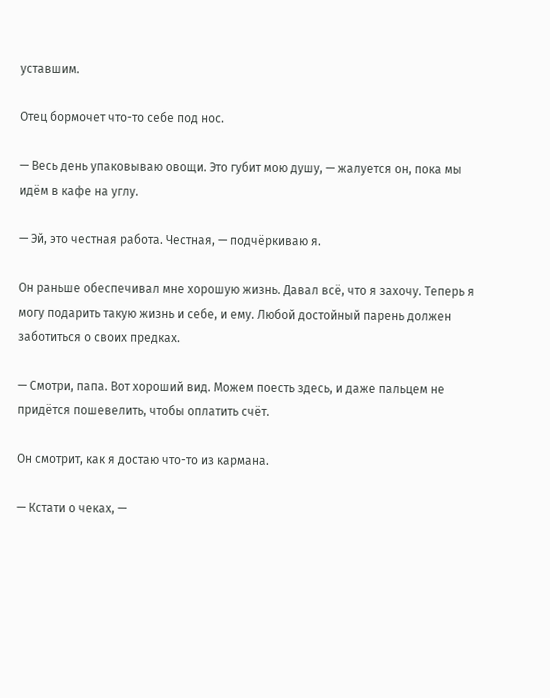уставшим.

Отец бормочет что-то себе под нос.

— Весь день упаковываю овощи. Это губит мою душу, — жалуется он, пока мы идём в кафе на углу.

— Эй, это честная работа. Честная, — подчёркиваю я.

Он раньше обеспечивал мне хорошую жизнь. Давал всё, что я захочу. Теперь я могу подарить такую жизнь и себе, и ему. Любой достойный парень должен заботиться о своих предках.

— Смотри, папа. Вот хороший вид. Можем поесть здесь, и даже пальцем не придётся пошевелить, чтобы оплатить счёт.

Он смотрит, как я достаю что-то из кармана.

— Кстати о чеках, —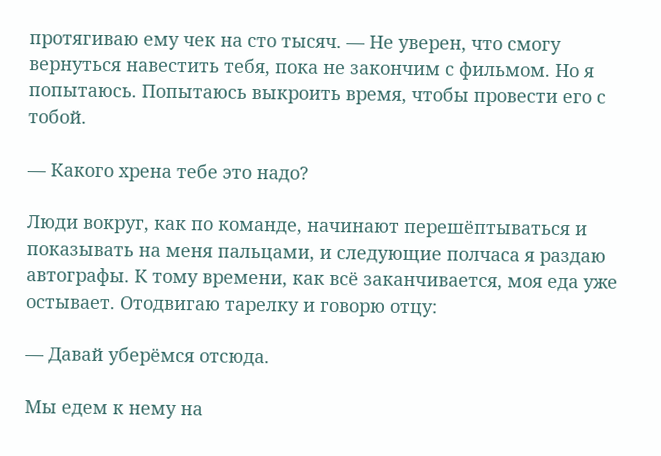протягиваю ему чек на сто тысяч. — Не уверен, что смогу вернуться навестить тебя, пока не закончим с фильмом. Но я попытаюсь. Попытаюсь выкроить время, чтобы провести его с тобой.

— Какого хрена тебе это надо?

Люди вокруг, как по команде, начинают перешёптываться и показывать на меня пальцами, и следующие полчаса я раздаю автографы. К тому времени, как всё заканчивается, моя еда уже остывает. Отодвигаю тарелку и говорю отцу:

— Давай уберёмся отсюда.

Мы едем к нему на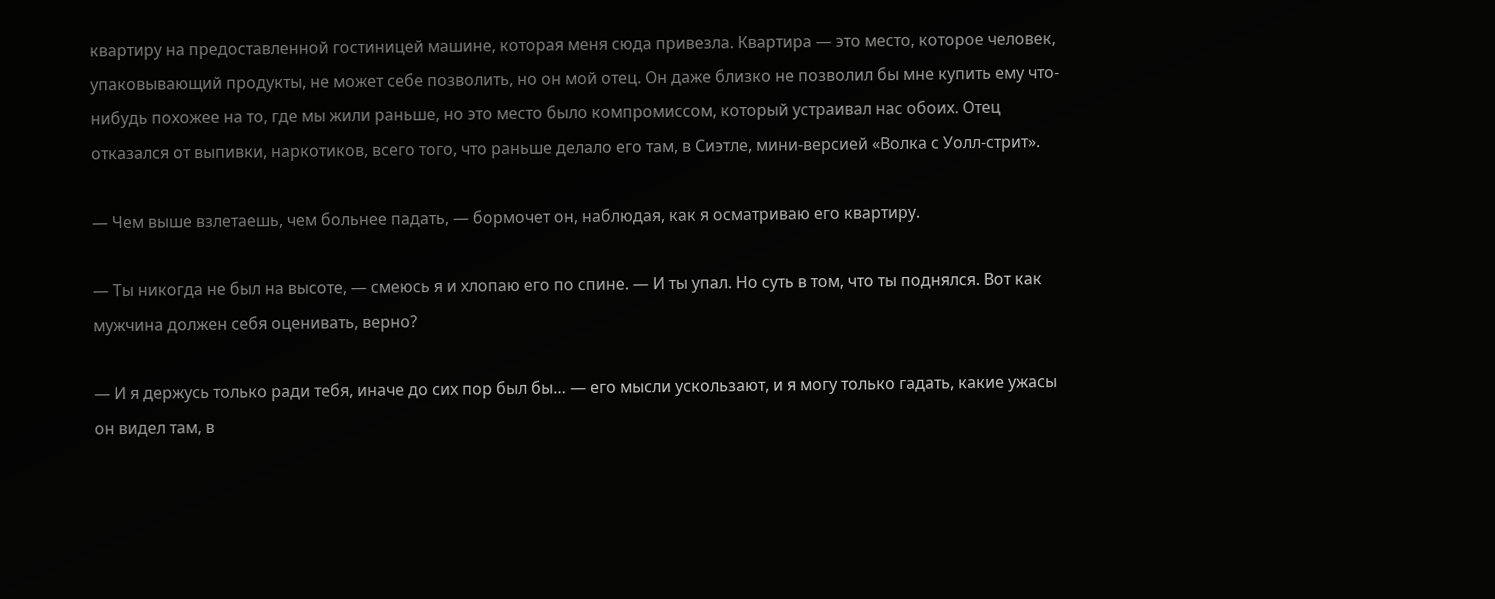квартиру на предоставленной гостиницей машине, которая меня сюда привезла. Квартира — это место, которое человек, упаковывающий продукты, не может себе позволить, но он мой отец. Он даже близко не позволил бы мне купить ему что-нибудь похожее на то, где мы жили раньше, но это место было компромиссом, который устраивал нас обоих. Отец отказался от выпивки, наркотиков, всего того, что раньше делало его там, в Сиэтле, мини-версией «Волка с Уолл-стрит».

— Чем выше взлетаешь, чем больнее падать, — бормочет он, наблюдая, как я осматриваю его квартиру.

— Ты никогда не был на высоте, — смеюсь я и хлопаю его по спине. — И ты упал. Но суть в том, что ты поднялся. Вот как мужчина должен себя оценивать, верно?

— И я держусь только ради тебя, иначе до сих пор был бы… — его мысли ускользают, и я могу только гадать, какие ужасы он видел там, в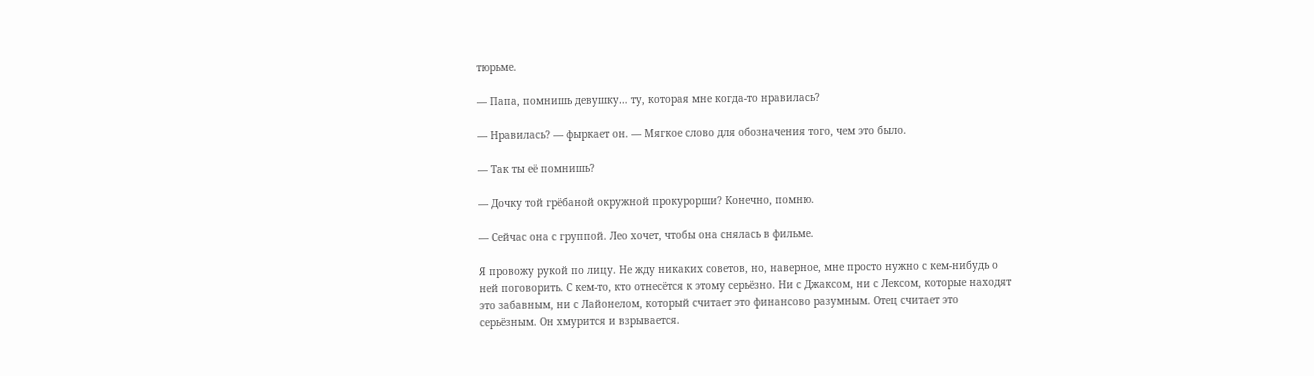тюрьме.

— Папа, помнишь девушку… ту, которая мне когда-то нравилась?

— Нравилась? — фыркает он. — Мягкое слово для обозначения того, чем это было.

— Так ты её помнишь?

— Дочку той грёбаной окружной прокурорши? Конечно, помню.

— Сейчас она с группой. Лео хочет, чтобы она снялась в фильме.

Я провожу рукой по лицу. Не жду никаких советов, но, наверное, мне просто нужно с кем-нибудь о ней поговорить. С кем-то, кто отнесётся к этому серьёзно. Ни с Джаксом, ни с Лексом, которые находят это забавным, ни с Лайонелом, который считает это финансово разумным. Отец считает это серьёзным. Он хмурится и взрывается.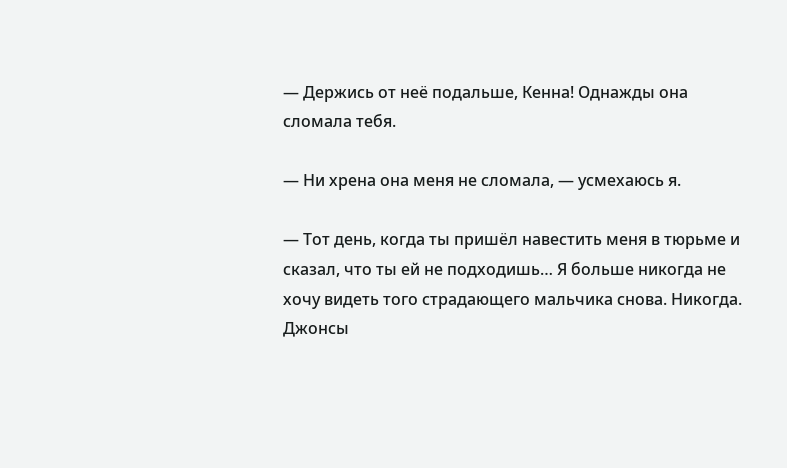— Держись от неё подальше, Кенна! Однажды она сломала тебя.

— Ни хрена она меня не сломала, — усмехаюсь я.

— Тот день, когда ты пришёл навестить меня в тюрьме и сказал, что ты ей не подходишь… Я больше никогда не хочу видеть того страдающего мальчика снова. Никогда. Джонсы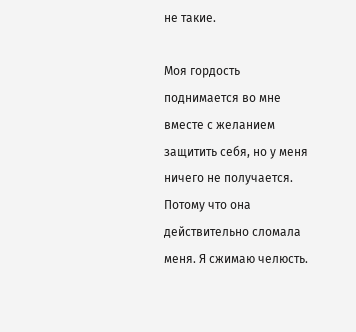не такие.

Моя гордость поднимается во мне вместе с желанием защитить себя, но у меня ничего не получается. Потому что она действительно сломала меня. Я сжимаю челюсть.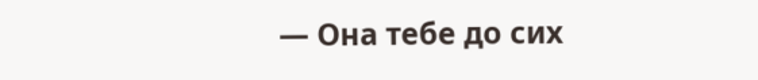— Она тебе до сих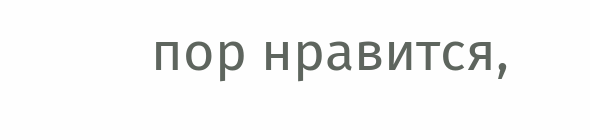пор нравится,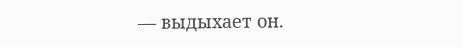— выдыхает он.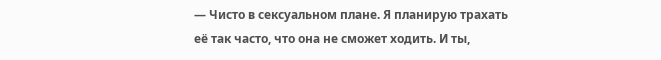— Чисто в сексуальном плане. Я планирую трахать её так часто, что она не сможет ходить. И ты,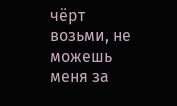чёрт возьми, не можешь меня за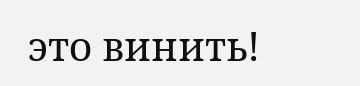это винить!